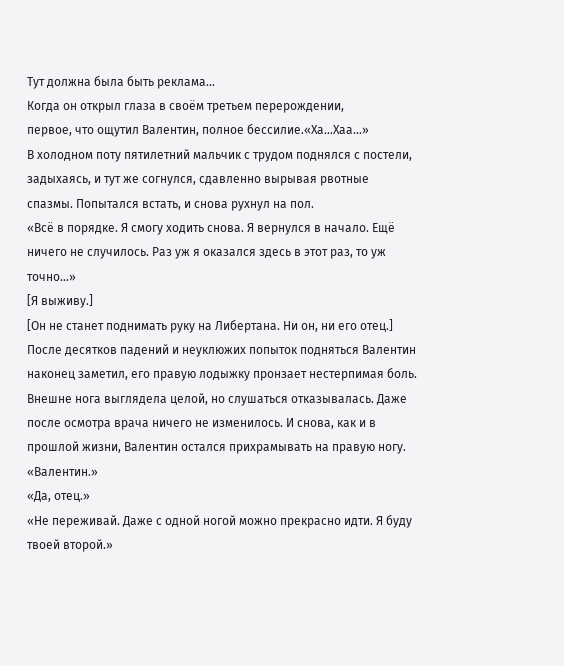Тут должна была быть реклама...
Когда он открыл глаза в своём третьем перерождении,
первое, что ощутил Валентин, полное бессилие.«Ха…Хаа…»
В холодном поту пятилетний мальчик с трудом поднялся с постели, задыхаясь, и тут же согнулся, сдавленно вырывая рвотные спазмы. Попытался встать, и снова рухнул на пол.
«Всё в порядке. Я смогу ходить снова. Я вернулся в начало. Ещё ничего не случилось. Раз уж я оказался здесь в этот раз, то уж точно…»
[Я выживу.]
[Он не станет поднимать руку на Либертана. Ни он, ни его отец.]
После десятков падений и неуклюжих попыток подняться Валентин наконец заметил, его правую лодыжку пронзает нестерпимая боль. Внешне нога выглядела целой, но слушаться отказывалась. Даже после осмотра врача ничего не изменилось. И снова, как и в прошлой жизни, Валентин остался прихрамывать на правую ногу.
«Валентин.»
«Да, отец.»
«Не переживай. Даже с одной ногой можно прекрасно идти. Я буду твоей второй.»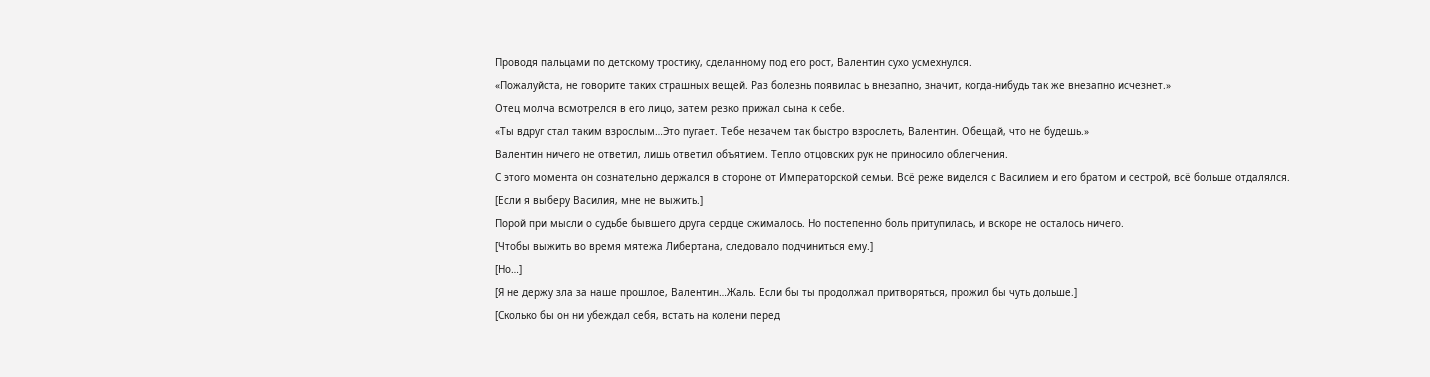Проводя пальцами по детскому тростику, сделанному под его рост, Валентин сухо усмехнулся.
«Пожалуйста, не говорите таких страшных вещей. Раз болезнь появилас ь внезапно, значит, когда-нибудь так же внезапно исчезнет.»
Отец молча всмотрелся в его лицо, затем резко прижал сына к себе.
«Ты вдруг стал таким взрослым…Это пугает. Тебе незачем так быстро взрослеть, Валентин. Обещай, что не будешь.»
Валентин ничего не ответил, лишь ответил объятием. Тепло отцовских рук не приносило облегчения.
С этого момента он сознательно держался в стороне от Императорской семьи. Всё реже виделся с Василием и его братом и сестрой, всё больше отдалялся.
[Если я выберу Василия, мне не выжить.]
Порой при мысли о судьбе бывшего друга сердце сжималось. Но постепенно боль притупилась, и вскоре не осталось ничего.
[Чтобы выжить во время мятежа Либертана, следовало подчиниться ему.]
[Но…]
[Я не держу зла за наше прошлое, Валентин…Жаль. Если бы ты продолжал притворяться, прожил бы чуть дольше.]
[Сколько бы он ни убеждал себя, встать на колени перед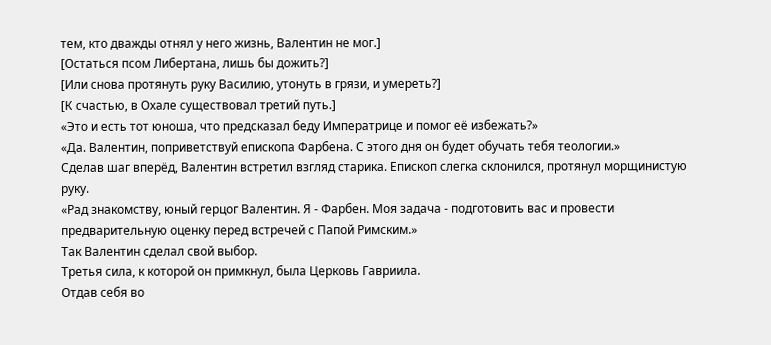тем, кто дважды отнял у него жизнь, Валентин не мог.]
[Остаться псом Либертана, лишь бы дожить?]
[Или снова протянуть руку Василию, утонуть в грязи, и умереть?]
[К счастью, в Охале существовал третий путь.]
«Это и есть тот юноша, что предсказал беду Императрице и помог её избежать?»
«Да. Валентин, поприветствуй епископа Фарбена. С этого дня он будет обучать тебя теологии.»
Сделав шаг вперёд, Валентин встретил взгляд старика. Епископ слегка склонился, протянул морщинистую руку.
«Рад знакомству, юный герцог Валентин. Я - Фарбен. Моя задача - подготовить вас и провести предварительную оценку перед встречей с Папой Римским.»
Так Валентин сделал свой выбор.
Третья сила, к которой он примкнул, была Церковь Гавриила.
Отдав себя во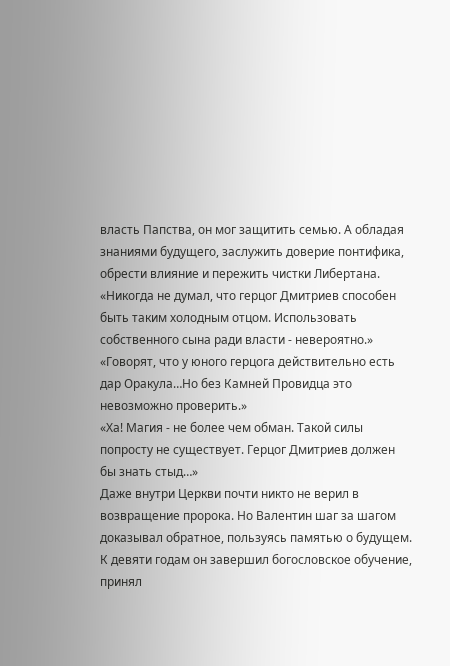власть Папства, он мог защитить семью. А обладая знаниями будущего, заслужить доверие понтифика, обрести влияние и пережить чистки Либертана.
«Никогда не думал, что герцог Дмитриев способен быть таким холодным отцом. Использовать собственного сына ради власти - невероятно.»
«Говорят, что у юного герцога действительно есть дар Оракула…Но без Камней Провидца это невозможно проверить.»
«Ха! Магия - не более чем обман. Такой силы попросту не существует. Герцог Дмитриев должен бы знать стыд…»
Даже внутри Церкви почти никто не верил в возвращение пророка. Но Валентин шаг за шагом доказывал обратное, пользуясь памятью о будущем.
К девяти годам он завершил богословское обучение, принял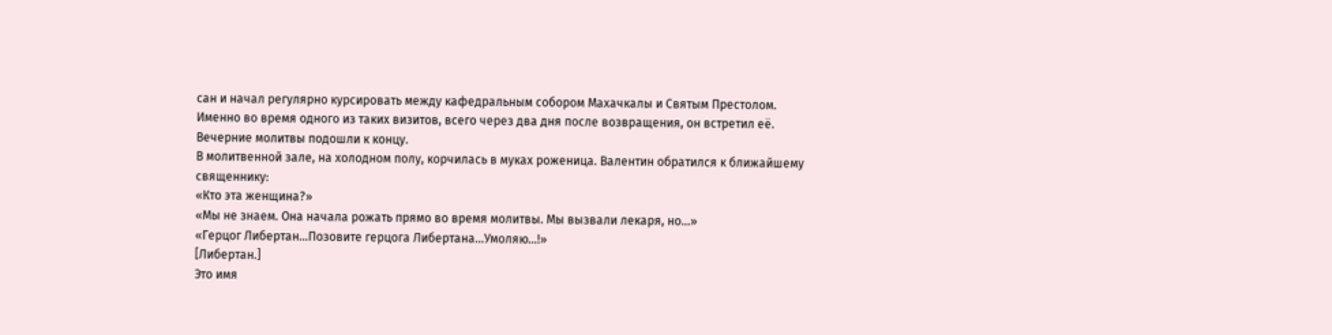сан и начал регулярно курсировать между кафедральным собором Махачкалы и Святым Престолом.
Именно во время одного из таких визитов, всего через два дня после возвращения, он встретил её.
Вечерние молитвы подошли к концу.
В молитвенной зале, на холодном полу, корчилась в муках роженица. Валентин обратился к ближайшему священнику:
«Кто эта женщина?»
«Мы не знаем. Она начала рожать прямо во время молитвы. Мы вызвали лекаря, но…»
«Герцог Либертан…Позовите герцога Либертана…Умоляю…!»
[Либертан.]
Это имя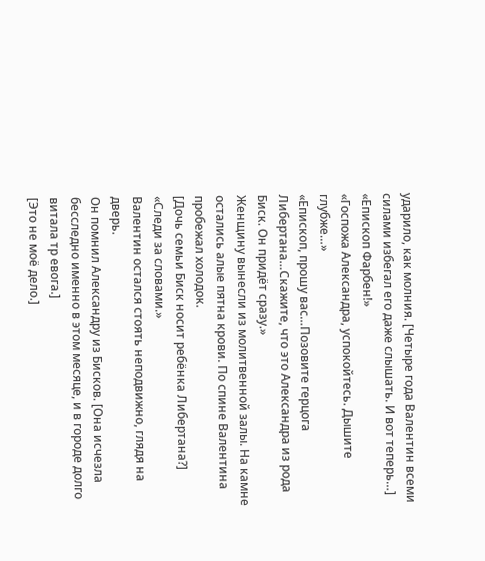ударило, как молния. [Четыре года Валентин всеми силами избегал его даже слышать. И вот теперь…]
«Епископ Фарбен!»
«Госпожа Александра, успокойтесь. Дышите глубже…»
«Епископ, прошу вас…Позовите герцога Либертана…Скажите, что это Александра из рода Биск. Он придёт сразу.»
Женщину вынесли из молитвенной залы. На камне остались алые пятна крови. По спине Валентина пробежал холодок.
[Дочь семьи Биск носит ребёнка Либертана?]
«Следи за словами.»
Валентин остался стоять неподвижно, глядя на дверь.
Он помнил Александру из Бисков. [Она исчезла бесследно именно в этом месяце, и в городе долго витала тр евога.]
[Это не моё дело.]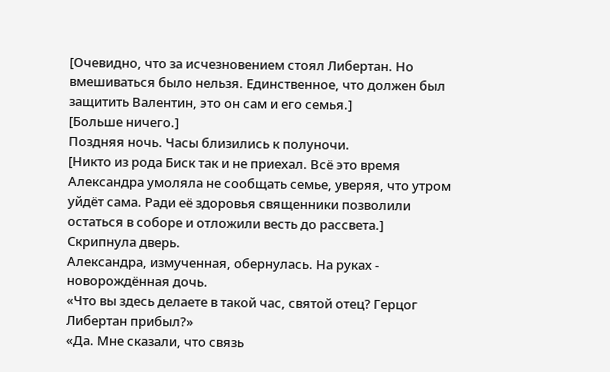[Очевидно, что за исчезновением стоял Либертан. Но вмешиваться было нельзя. Единственное, что должен был защитить Валентин, это он сам и его семья.]
[Больше ничего.]
Поздняя ночь. Часы близились к полуночи.
[Никто из рода Биск так и не приехал. Всё это время Александра умоляла не сообщать семье, уверяя, что утром уйдёт сама. Ради её здоровья священники позволили остаться в соборе и отложили весть до рассвета.]
Скрипнула дверь.
Александра, измученная, обернулась. На руках - новорождённая дочь.
«Что вы здесь делаете в такой час, святой отец? Герцог Либертан прибыл?»
«Да. Мне сказали, что связь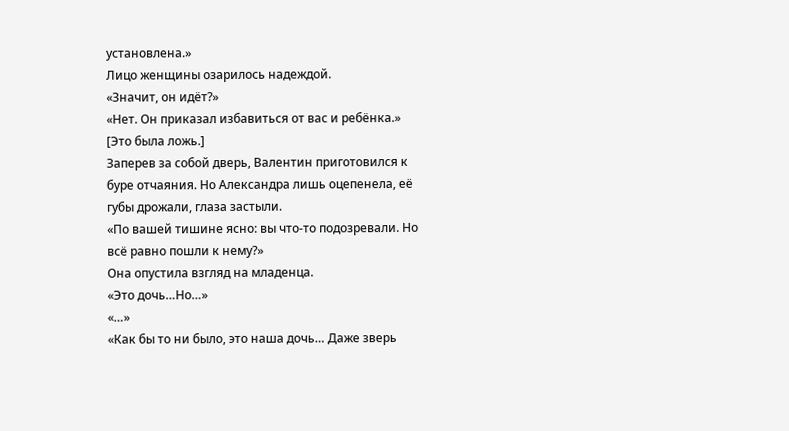установлена.»
Лицо женщины озарилось надеждой.
«Значит, он идёт?»
«Нет. Он приказал избавиться от вас и ребёнка.»
[Это была ложь.]
Заперев за собой дверь, Валентин приготовился к буре отчаяния. Но Александра лишь оцепенела, её губы дрожали, глаза застыли.
«По вашей тишине ясно: вы что-то подозревали. Но всё равно пошли к нему?»
Она опустила взгляд на младенца.
«Это дочь…Но…»
«…»
«Как бы то ни было, это наша дочь… Даже зверь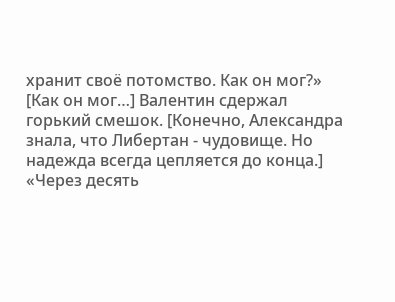хранит своё потомство. Как он мог?»
[Как он мог…] Валентин сдержал горький смешок. [Конечно, Александра знала, что Либертан - чудовище. Но надежда всегда цепляется до конца.]
«Через десять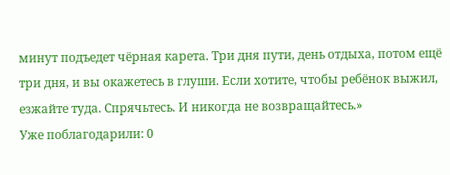минут подъедет чёрная карета. Три дня пути, день отдыха, потом ещё три дня, и вы окажетесь в глуши. Если хотите, чтобы ребёнок выжил, езжайте туда. Спрячьтесь. И никогда не возвращайтесь.»
Уже поблагодарили: 0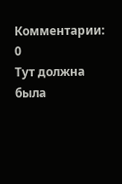Комментарии: 0
Тут должна была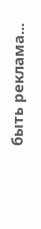быть реклама...